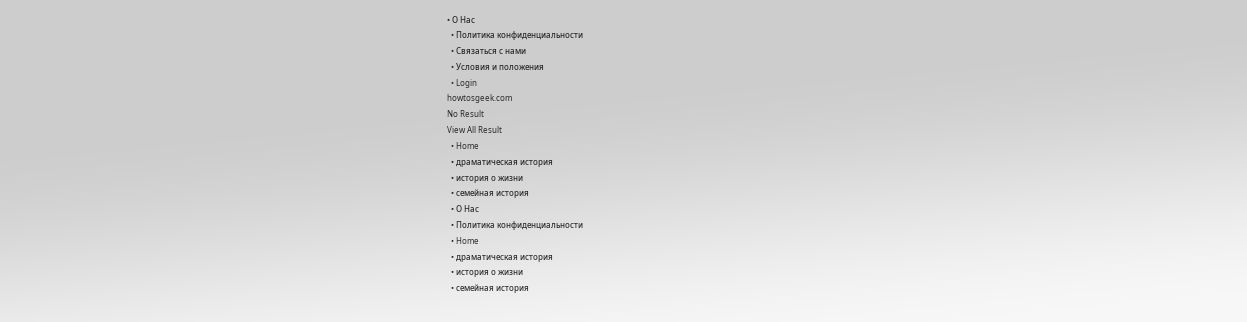• О Нас
  • Политика конфиденциальности
  • Связаться с нами
  • Условия и положения
  • Login
howtosgeek.com
No Result
View All Result
  • Home
  • драматическая история
  • история о жизни
  • семейная история
  • О Нас
  • Политика конфиденциальности
  • Home
  • драматическая история
  • история о жизни
  • семейная история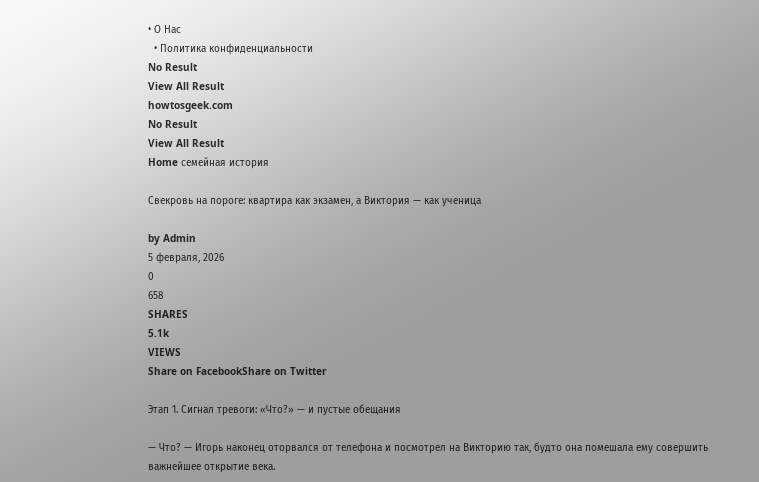• О Нас
  • Политика конфиденциальности
No Result
View All Result
howtosgeek.com
No Result
View All Result
Home семейная история

Свекровь на пороге: квартира как экзамен, а Виктория — как ученица

by Admin
5 февраля, 2026
0
658
SHARES
5.1k
VIEWS
Share on FacebookShare on Twitter

Этап 1. Сигнал тревоги: «Что?» — и пустые обещания

— Что? — Игорь наконец оторвался от телефона и посмотрел на Викторию так, будто она помешала ему совершить важнейшее открытие века.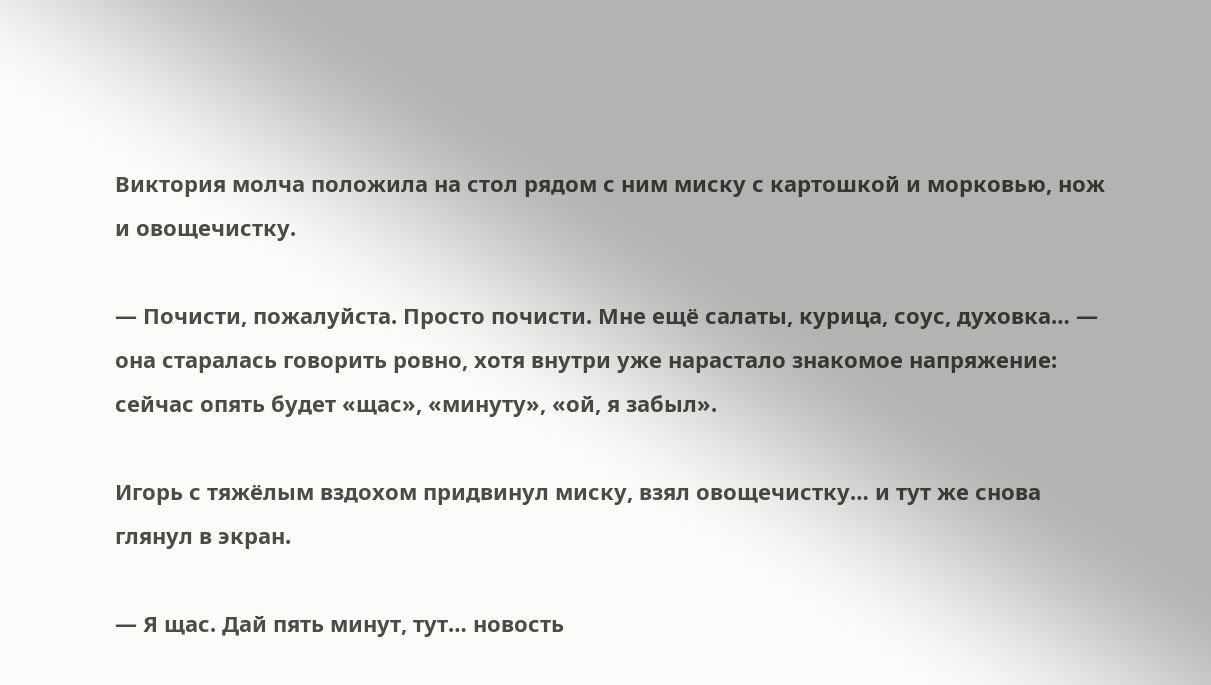Виктория молча положила на стол рядом с ним миску с картошкой и морковью, нож и овощечистку.

— Почисти, пожалуйста. Просто почисти. Мне ещё салаты, курица, соус, духовка… — она старалась говорить ровно, хотя внутри уже нарастало знакомое напряжение: сейчас опять будет «щас», «минуту», «ой, я забыл».

Игорь с тяжёлым вздохом придвинул миску, взял овощечистку… и тут же снова глянул в экран.

— Я щас. Дай пять минут, тут… новость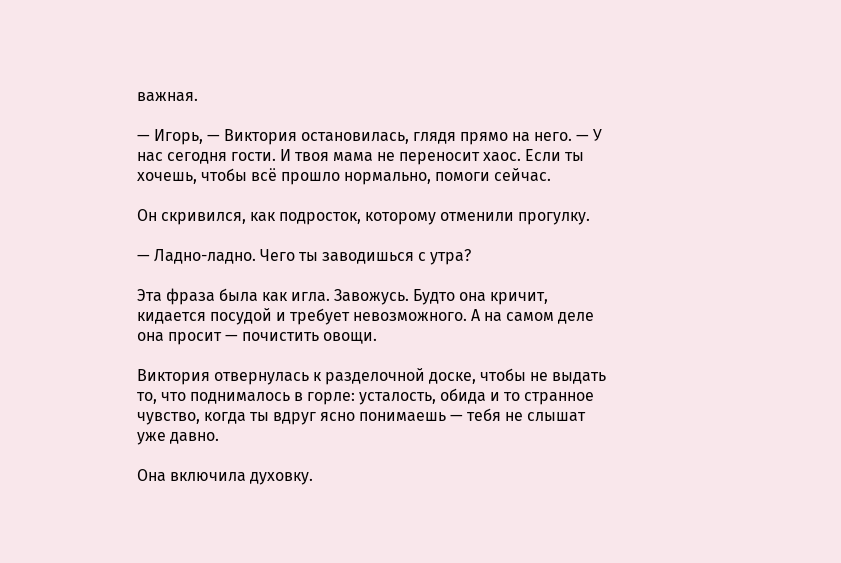важная.

— Игорь, — Виктория остановилась, глядя прямо на него. — У нас сегодня гости. И твоя мама не переносит хаос. Если ты хочешь, чтобы всё прошло нормально, помоги сейчас.

Он скривился, как подросток, которому отменили прогулку.

— Ладно-ладно. Чего ты заводишься с утра?

Эта фраза была как игла. Завожусь. Будто она кричит, кидается посудой и требует невозможного. А на самом деле она просит — почистить овощи.

Виктория отвернулась к разделочной доске, чтобы не выдать то, что поднималось в горле: усталость, обида и то странное чувство, когда ты вдруг ясно понимаешь — тебя не слышат уже давно.

Она включила духовку.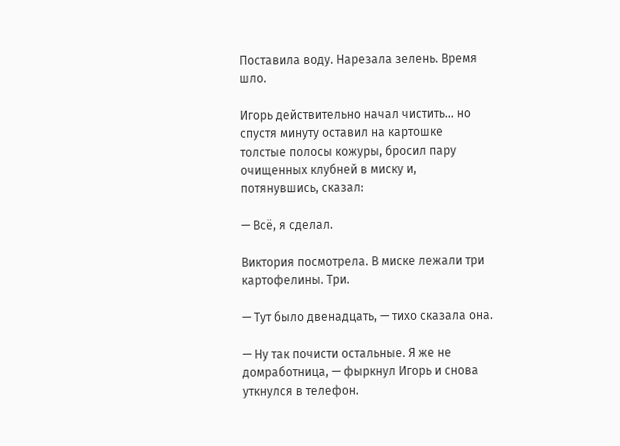Поставила воду. Нарезала зелень. Время шло.

Игорь действительно начал чистить… но спустя минуту оставил на картошке толстые полосы кожуры, бросил пару очищенных клубней в миску и, потянувшись, сказал:

— Всё, я сделал.

Виктория посмотрела. В миске лежали три картофелины. Три.

— Тут было двенадцать, — тихо сказала она.

— Ну так почисти остальные. Я же не домработница, — фыркнул Игорь и снова уткнулся в телефон.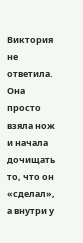Виктория не ответила. Она просто взяла нож и начала дочищать то, что он «сделал», а внутри у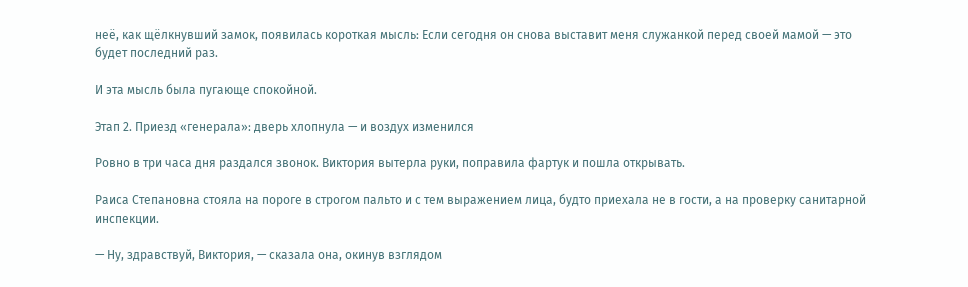неё, как щёлкнувший замок, появилась короткая мысль: Если сегодня он снова выставит меня служанкой перед своей мамой — это будет последний раз.

И эта мысль была пугающе спокойной.

Этап 2. Приезд «генерала»: дверь хлопнула — и воздух изменился

Ровно в три часа дня раздался звонок. Виктория вытерла руки, поправила фартук и пошла открывать.

Раиса Степановна стояла на пороге в строгом пальто и с тем выражением лица, будто приехала не в гости, а на проверку санитарной инспекции.

— Ну, здравствуй, Виктория, — сказала она, окинув взглядом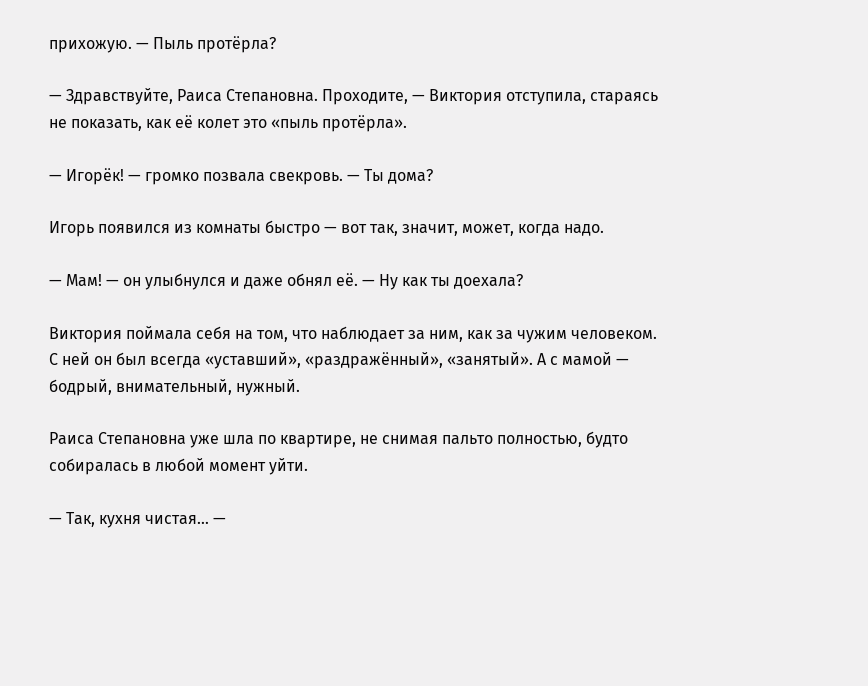прихожую. — Пыль протёрла?

— Здравствуйте, Раиса Степановна. Проходите, — Виктория отступила, стараясь не показать, как её колет это «пыль протёрла».

— Игорёк! — громко позвала свекровь. — Ты дома?

Игорь появился из комнаты быстро — вот так, значит, может, когда надо.

— Мам! — он улыбнулся и даже обнял её. — Ну как ты доехала?

Виктория поймала себя на том, что наблюдает за ним, как за чужим человеком. С ней он был всегда «уставший», «раздражённый», «занятый». А с мамой — бодрый, внимательный, нужный.

Раиса Степановна уже шла по квартире, не снимая пальто полностью, будто собиралась в любой момент уйти.

— Так, кухня чистая… —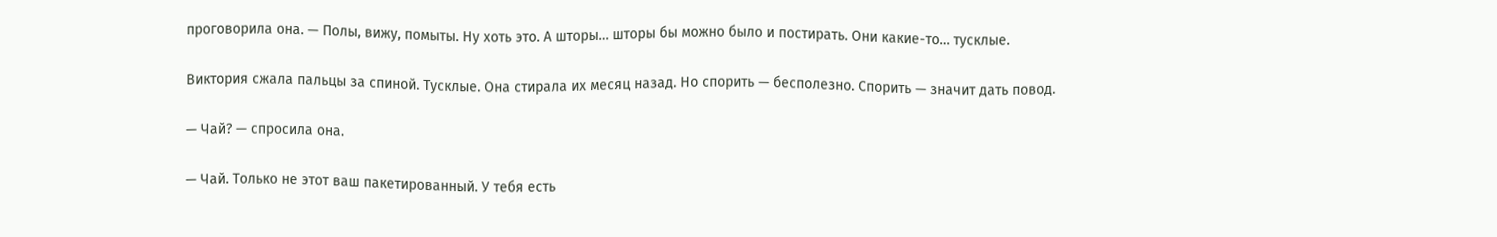проговорила она. — Полы, вижу, помыты. Ну хоть это. А шторы… шторы бы можно было и постирать. Они какие-то… тусклые.

Виктория сжала пальцы за спиной. Тусклые. Она стирала их месяц назад. Но спорить — бесполезно. Спорить — значит дать повод.

— Чай? — спросила она.

— Чай. Только не этот ваш пакетированный. У тебя есть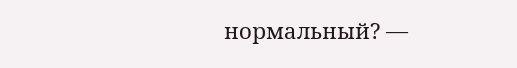нормальный? —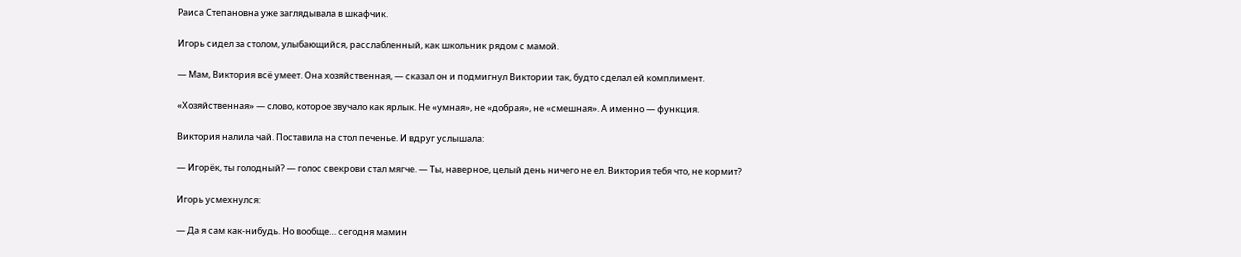Раиса Степановна уже заглядывала в шкафчик.

Игорь сидел за столом, улыбающийся, расслабленный, как школьник рядом с мамой.

— Мам, Виктория всё умеет. Она хозяйственная, — сказал он и подмигнул Виктории так, будто сделал ей комплимент.

«Хозяйственная» — слово, которое звучало как ярлык. Не «умная», не «добрая», не «смешная». А именно — функция.

Виктория налила чай. Поставила на стол печенье. И вдруг услышала:

— Игорёк, ты голодный? — голос свекрови стал мягче. — Ты, наверное, целый день ничего не ел. Виктория тебя что, не кормит?

Игорь усмехнулся:

— Да я сам как-нибудь. Но вообще… сегодня мамин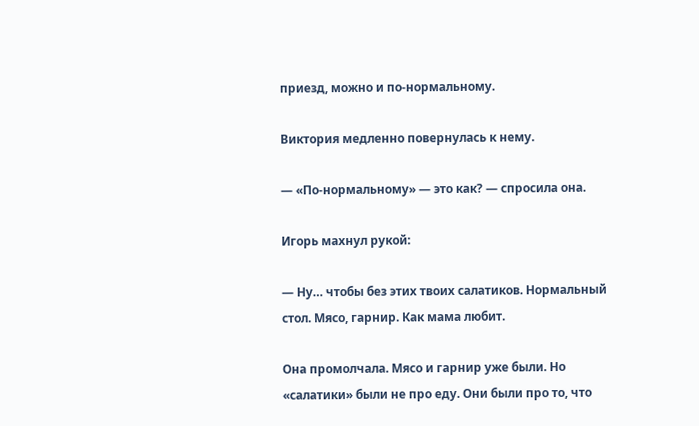приезд, можно и по-нормальному.

Виктория медленно повернулась к нему.

— «По-нормальному» — это как? — спросила она.

Игорь махнул рукой:

— Ну… чтобы без этих твоих салатиков. Нормальный стол. Мясо, гарнир. Как мама любит.

Она промолчала. Мясо и гарнир уже были. Но «салатики» были не про еду. Они были про то, что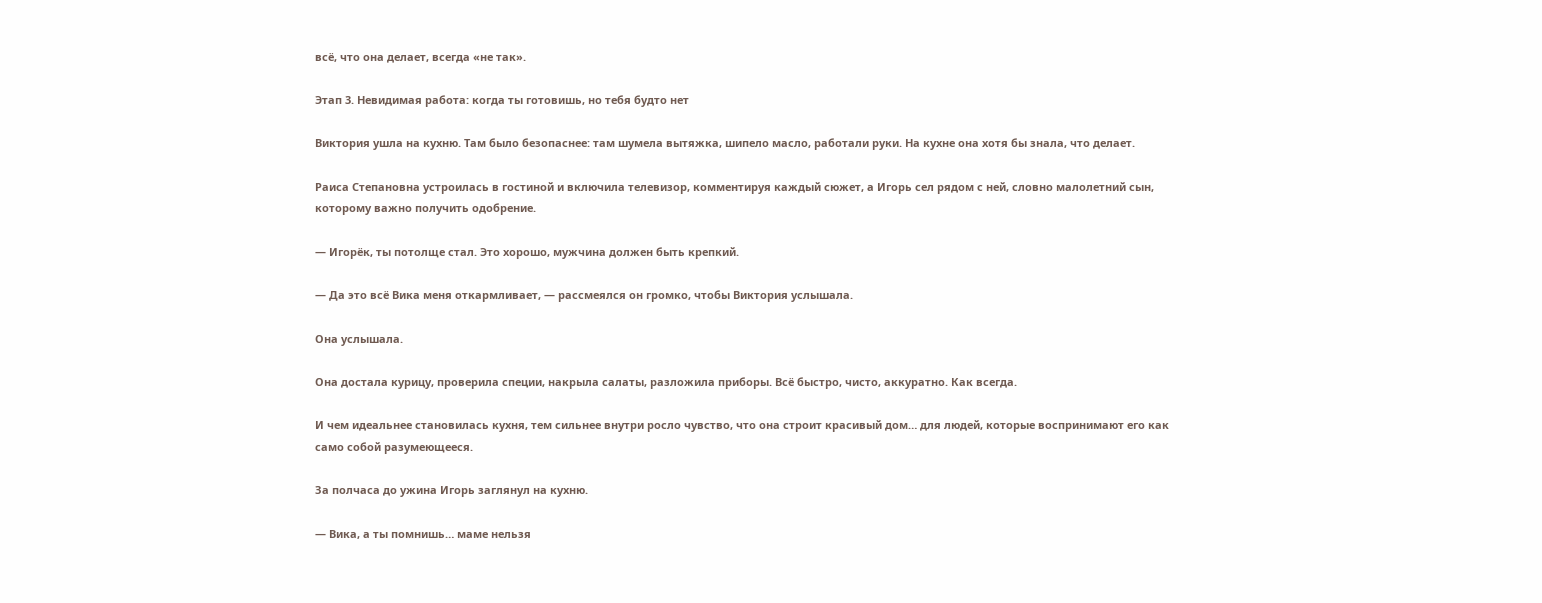всё, что она делает, всегда «не так».

Этап 3. Невидимая работа: когда ты готовишь, но тебя будто нет

Виктория ушла на кухню. Там было безопаснее: там шумела вытяжка, шипело масло, работали руки. На кухне она хотя бы знала, что делает.

Раиса Степановна устроилась в гостиной и включила телевизор, комментируя каждый сюжет, а Игорь сел рядом с ней, словно малолетний сын, которому важно получить одобрение.

— Игорёк, ты потолще стал. Это хорошо, мужчина должен быть крепкий.

— Да это всё Вика меня откармливает, — рассмеялся он громко, чтобы Виктория услышала.

Она услышала.

Она достала курицу, проверила специи, накрыла салаты, разложила приборы. Всё быстро, чисто, аккуратно. Как всегда.

И чем идеальнее становилась кухня, тем сильнее внутри росло чувство, что она строит красивый дом… для людей, которые воспринимают его как само собой разумеющееся.

За полчаса до ужина Игорь заглянул на кухню.

— Вика, а ты помнишь… маме нельзя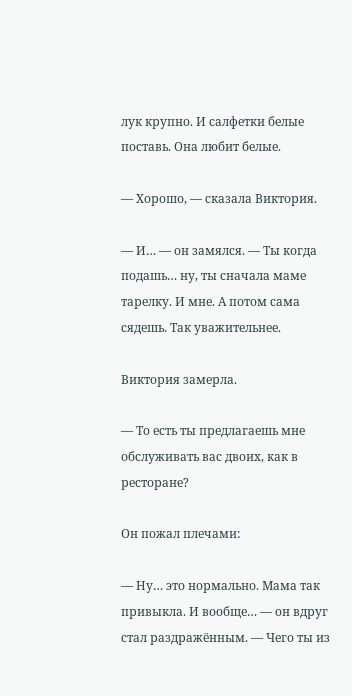лук крупно. И салфетки белые поставь. Она любит белые.

— Хорошо, — сказала Виктория.

— И… — он замялся. — Ты когда подашь… ну, ты сначала маме тарелку. И мне. А потом сама сядешь. Так уважительнее.

Виктория замерла.

— То есть ты предлагаешь мне обслуживать вас двоих, как в ресторане?

Он пожал плечами:

— Ну… это нормально. Мама так привыкла. И вообще… — он вдруг стал раздражённым. — Чего ты из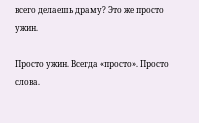всего делаешь драму? Это же просто ужин.

Просто ужин. Всегда «просто». Просто слова.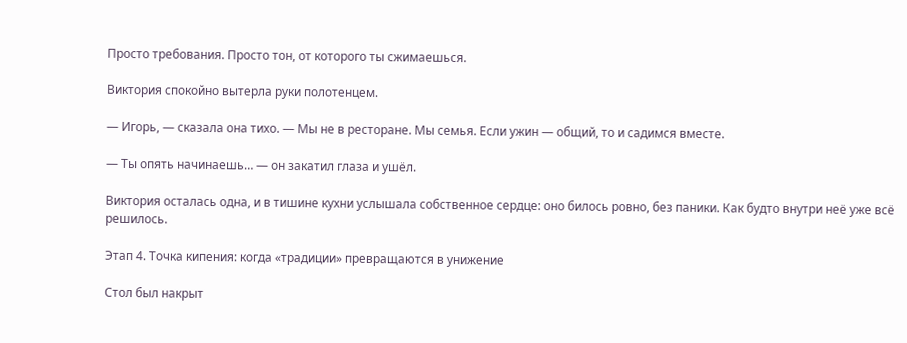Просто требования. Просто тон, от которого ты сжимаешься.

Виктория спокойно вытерла руки полотенцем.

— Игорь, — сказала она тихо. — Мы не в ресторане. Мы семья. Если ужин — общий, то и садимся вместе.

— Ты опять начинаешь… — он закатил глаза и ушёл.

Виктория осталась одна, и в тишине кухни услышала собственное сердце: оно билось ровно, без паники. Как будто внутри неё уже всё решилось.

Этап 4. Точка кипения: когда «традиции» превращаются в унижение

Стол был накрыт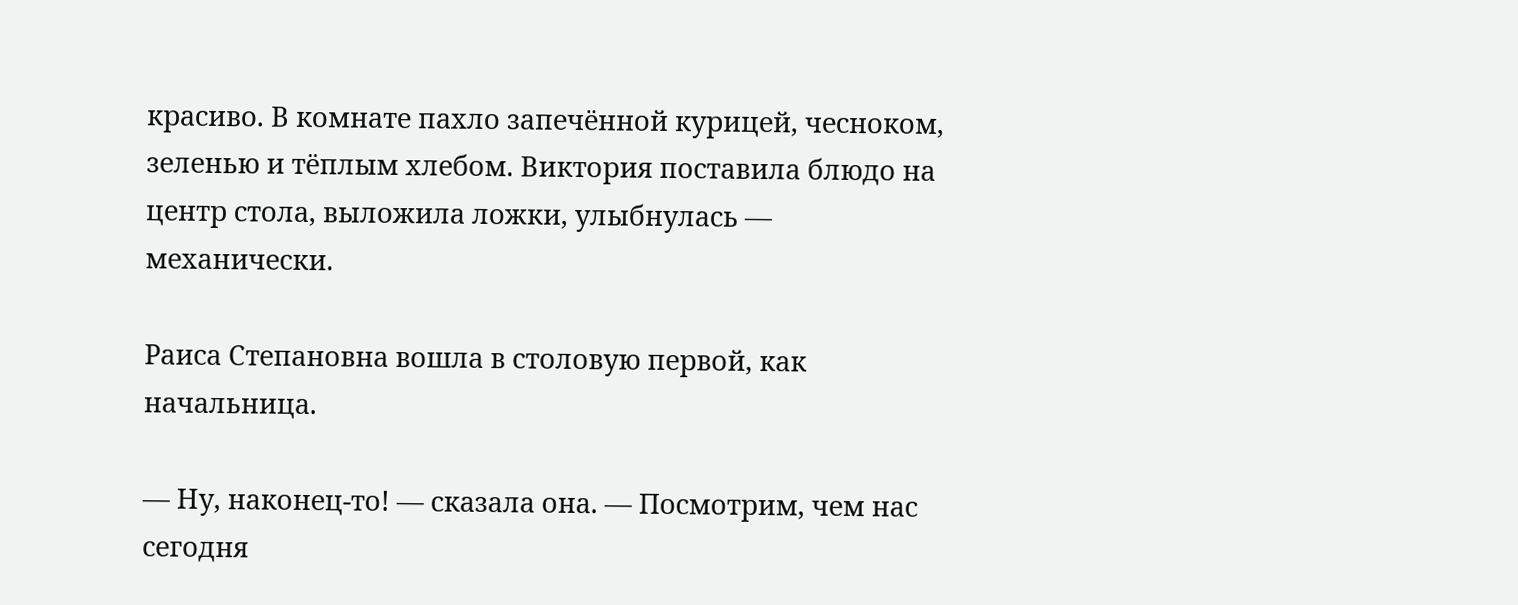красиво. В комнате пахло запечённой курицей, чесноком, зеленью и тёплым хлебом. Виктория поставила блюдо на центр стола, выложила ложки, улыбнулась — механически.

Раиса Степановна вошла в столовую первой, как начальница.

— Ну, наконец-то! — сказала она. — Посмотрим, чем нас сегодня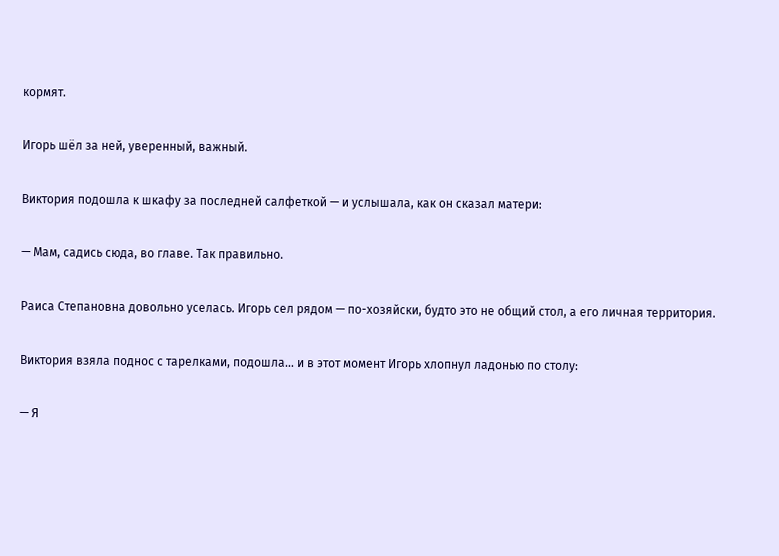кормят.

Игорь шёл за ней, уверенный, важный.

Виктория подошла к шкафу за последней салфеткой — и услышала, как он сказал матери:

— Мам, садись сюда, во главе. Так правильно.

Раиса Степановна довольно уселась. Игорь сел рядом — по-хозяйски, будто это не общий стол, а его личная территория.

Виктория взяла поднос с тарелками, подошла… и в этот момент Игорь хлопнул ладонью по столу:

— Я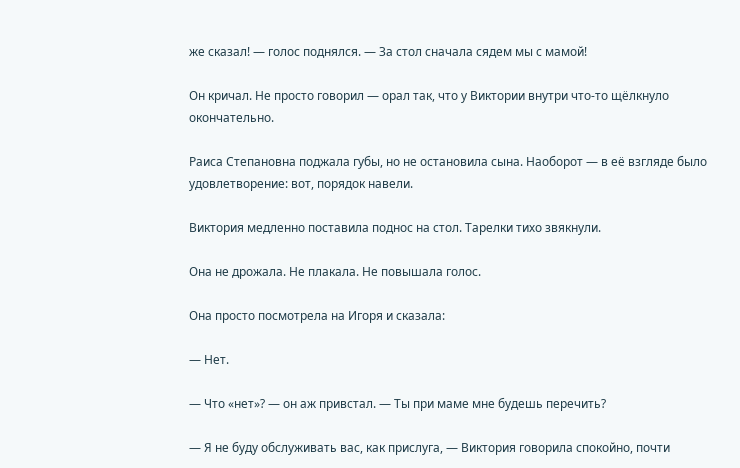же сказал! — голос поднялся. — За стол сначала сядем мы с мамой!

Он кричал. Не просто говорил — орал так, что у Виктории внутри что-то щёлкнуло окончательно.

Раиса Степановна поджала губы, но не остановила сына. Наоборот — в её взгляде было удовлетворение: вот, порядок навели.

Виктория медленно поставила поднос на стол. Тарелки тихо звякнули.

Она не дрожала. Не плакала. Не повышала голос.

Она просто посмотрела на Игоря и сказала:

— Нет.

— Что «нет»? — он аж привстал. — Ты при маме мне будешь перечить?

— Я не буду обслуживать вас, как прислуга, — Виктория говорила спокойно, почти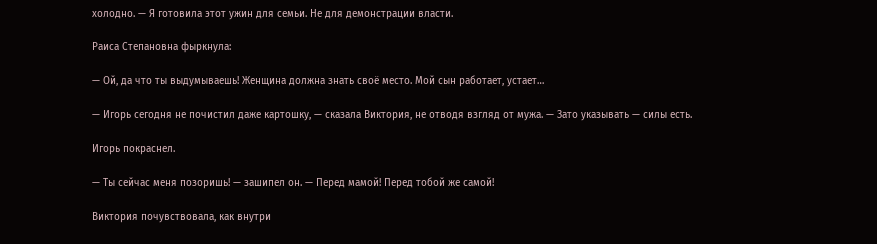холодно. — Я готовила этот ужин для семьи. Не для демонстрации власти.

Раиса Степановна фыркнула:

— Ой, да что ты выдумываешь! Женщина должна знать своё место. Мой сын работает, устает…

— Игорь сегодня не почистил даже картошку, — сказала Виктория, не отводя взгляд от мужа. — Зато указывать — силы есть.

Игорь покраснел.

— Ты сейчас меня позоришь! — зашипел он. — Перед мамой! Перед тобой же самой!

Виктория почувствовала, как внутри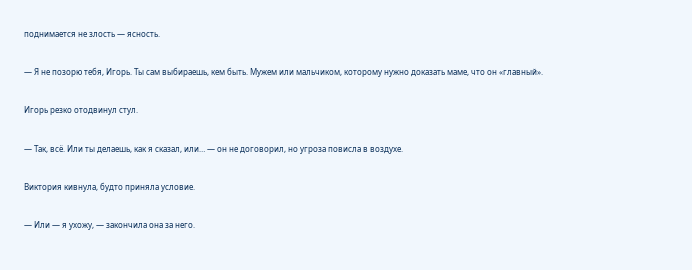поднимается не злость — ясность.

— Я не позорю тебя, Игорь. Ты сам выбираешь, кем быть. Мужем или мальчиком, которому нужно доказать маме, что он «главный».

Игорь резко отодвинул стул.

— Так, всё. Или ты делаешь, как я сказал, или… — он не договорил, но угроза повисла в воздухе.

Виктория кивнула, будто приняла условие.

— Или — я ухожу, — закончила она за него.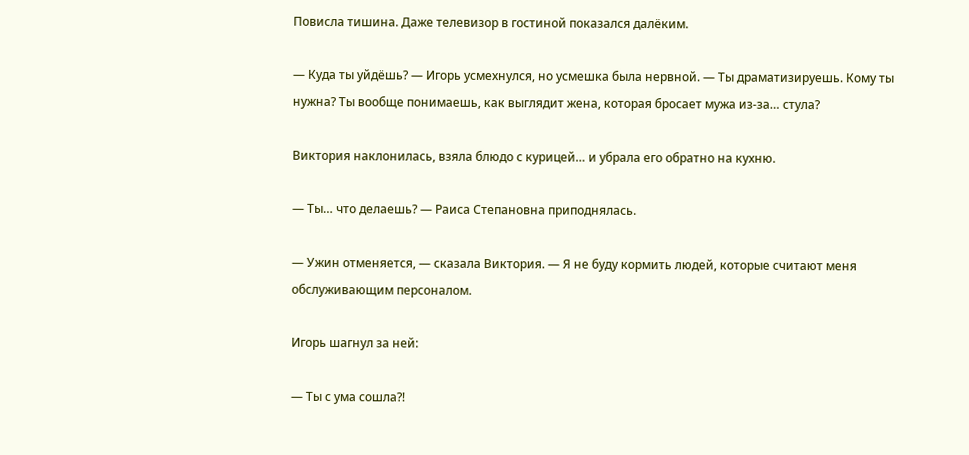Повисла тишина. Даже телевизор в гостиной показался далёким.

— Куда ты уйдёшь? — Игорь усмехнулся, но усмешка была нервной. — Ты драматизируешь. Кому ты нужна? Ты вообще понимаешь, как выглядит жена, которая бросает мужа из-за… стула?

Виктория наклонилась, взяла блюдо с курицей… и убрала его обратно на кухню.

— Ты… что делаешь? — Раиса Степановна приподнялась.

— Ужин отменяется, — сказала Виктория. — Я не буду кормить людей, которые считают меня обслуживающим персоналом.

Игорь шагнул за ней:

— Ты с ума сошла?!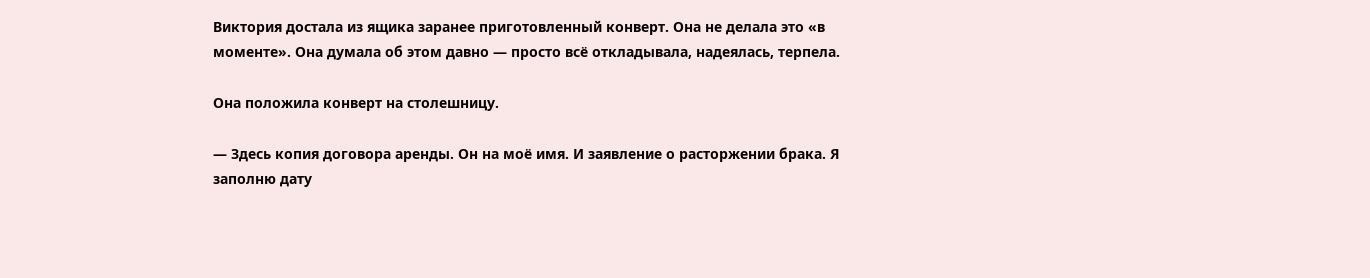Виктория достала из ящика заранее приготовленный конверт. Она не делала это «в моменте». Она думала об этом давно — просто всё откладывала, надеялась, терпела.

Она положила конверт на столешницу.

— Здесь копия договора аренды. Он на моё имя. И заявление о расторжении брака. Я заполню дату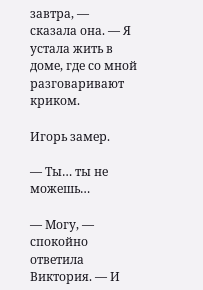завтра, — сказала она. — Я устала жить в доме, где со мной разговаривают криком.

Игорь замер.

— Ты… ты не можешь…

— Могу, — спокойно ответила Виктория. — И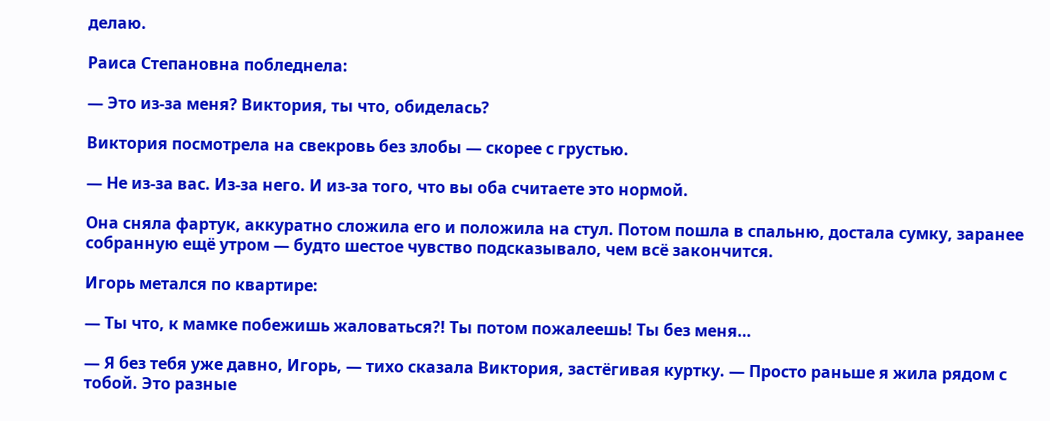делаю.

Раиса Степановна побледнела:

— Это из-за меня? Виктория, ты что, обиделась?

Виктория посмотрела на свекровь без злобы — скорее с грустью.

— Не из-за вас. Из-за него. И из-за того, что вы оба считаете это нормой.

Она сняла фартук, аккуратно сложила его и положила на стул. Потом пошла в спальню, достала сумку, заранее собранную ещё утром — будто шестое чувство подсказывало, чем всё закончится.

Игорь метался по квартире:

— Ты что, к мамке побежишь жаловаться?! Ты потом пожалеешь! Ты без меня…

— Я без тебя уже давно, Игорь, — тихо сказала Виктория, застёгивая куртку. — Просто раньше я жила рядом с тобой. Это разные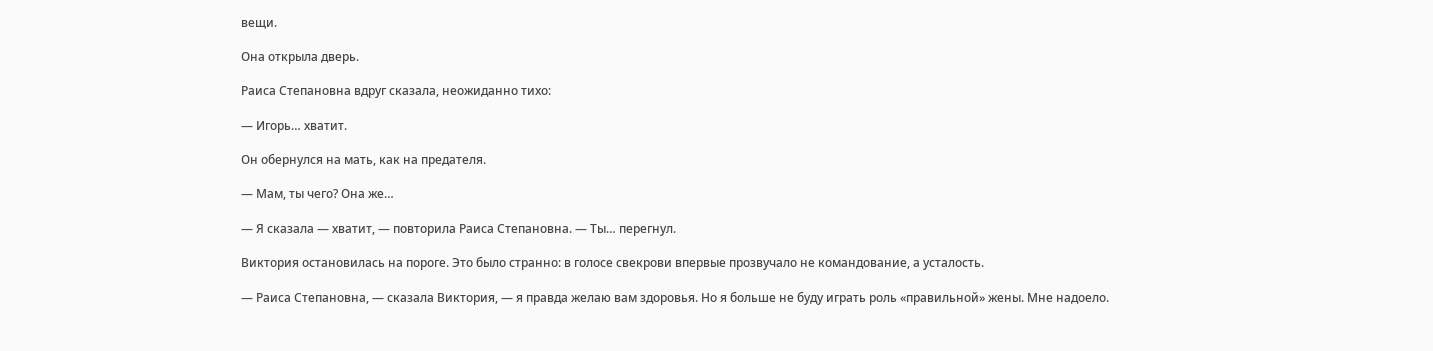вещи.

Она открыла дверь.

Раиса Степановна вдруг сказала, неожиданно тихо:

— Игорь… хватит.

Он обернулся на мать, как на предателя.

— Мам, ты чего? Она же…

— Я сказала — хватит, — повторила Раиса Степановна. — Ты… перегнул.

Виктория остановилась на пороге. Это было странно: в голосе свекрови впервые прозвучало не командование, а усталость.

— Раиса Степановна, — сказала Виктория, — я правда желаю вам здоровья. Но я больше не буду играть роль «правильной» жены. Мне надоело.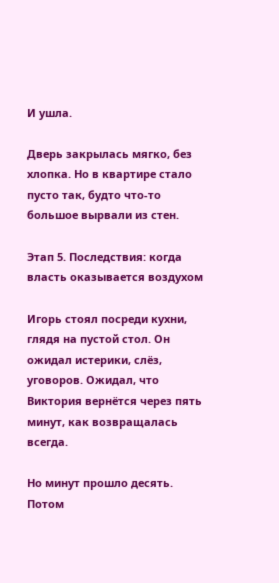И ушла.

Дверь закрылась мягко, без хлопка. Но в квартире стало пусто так, будто что-то большое вырвали из стен.

Этап 5. Последствия: когда власть оказывается воздухом

Игорь стоял посреди кухни, глядя на пустой стол. Он ожидал истерики, слёз, уговоров. Ожидал, что Виктория вернётся через пять минут, как возвращалась всегда.

Но минут прошло десять. Потом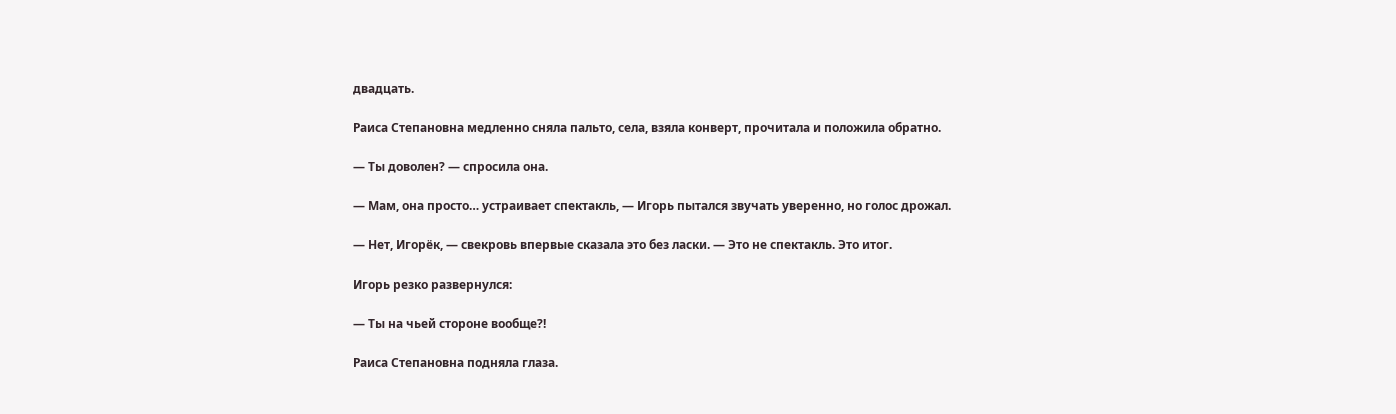двадцать.

Раиса Степановна медленно сняла пальто, села, взяла конверт, прочитала и положила обратно.

— Ты доволен? — спросила она.

— Мам, она просто… устраивает спектакль, — Игорь пытался звучать уверенно, но голос дрожал.

— Нет, Игорёк, — свекровь впервые сказала это без ласки. — Это не спектакль. Это итог.

Игорь резко развернулся:

— Ты на чьей стороне вообще?!

Раиса Степановна подняла глаза.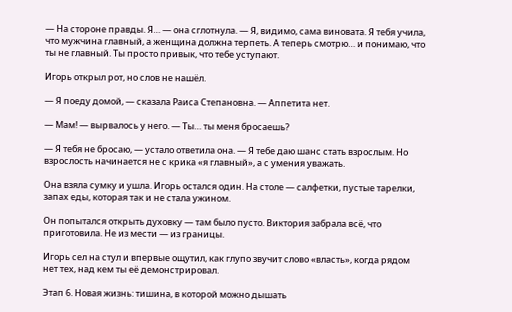— На стороне правды. Я… — она сглотнула. — Я, видимо, сама виновата. Я тебя учила, что мужчина главный, а женщина должна терпеть. А теперь смотрю… и понимаю, что ты не главный. Ты просто привык, что тебе уступают.

Игорь открыл рот, но слов не нашёл.

— Я поеду домой, — сказала Раиса Степановна. — Аппетита нет.

— Мам! — вырвалось у него. — Ты… ты меня бросаешь?

— Я тебя не бросаю, — устало ответила она. — Я тебе даю шанс стать взрослым. Но взрослость начинается не с крика «я главный», а с умения уважать.

Она взяла сумку и ушла. Игорь остался один. На столе — салфетки, пустые тарелки, запах еды, которая так и не стала ужином.

Он попытался открыть духовку — там было пусто. Виктория забрала всё, что приготовила. Не из мести — из границы.

Игорь сел на стул и впервые ощутил, как глупо звучит слово «власть», когда рядом нет тех, над кем ты её демонстрировал.

Этап 6. Новая жизнь: тишина, в которой можно дышать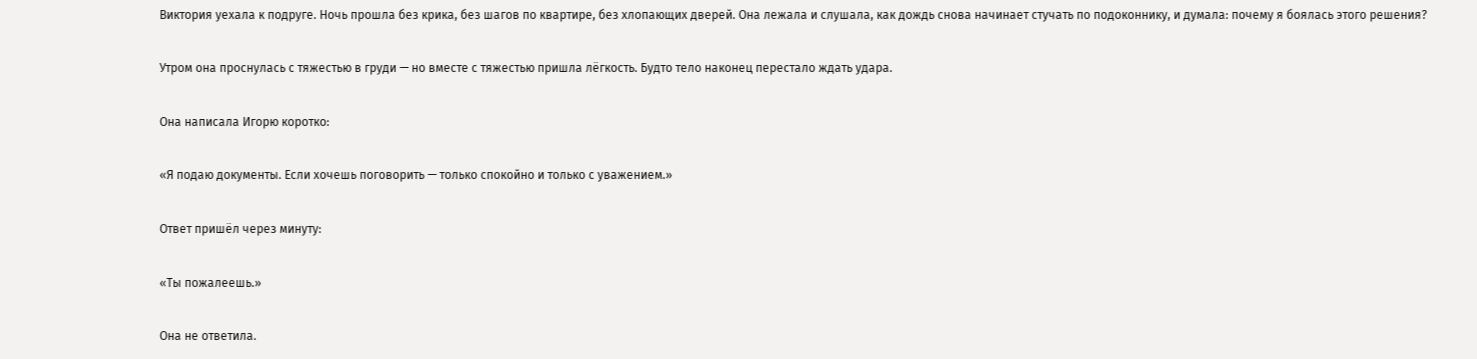Виктория уехала к подруге. Ночь прошла без крика, без шагов по квартире, без хлопающих дверей. Она лежала и слушала, как дождь снова начинает стучать по подоконнику, и думала: почему я боялась этого решения?

Утром она проснулась с тяжестью в груди — но вместе с тяжестью пришла лёгкость. Будто тело наконец перестало ждать удара.

Она написала Игорю коротко:

«Я подаю документы. Если хочешь поговорить — только спокойно и только с уважением.»

Ответ пришёл через минуту:

«Ты пожалеешь.»

Она не ответила.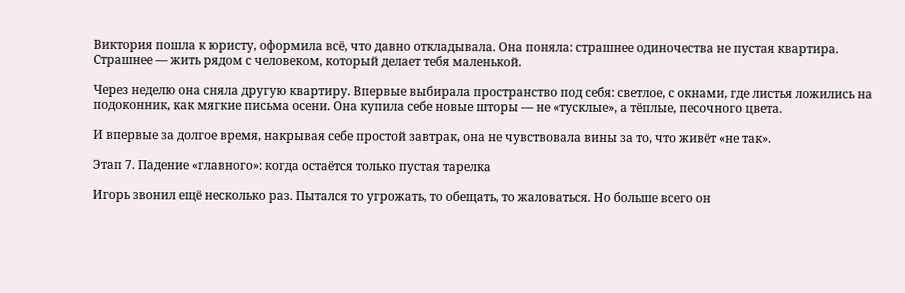Виктория пошла к юристу, оформила всё, что давно откладывала. Она поняла: страшнее одиночества не пустая квартира. Страшнее — жить рядом с человеком, который делает тебя маленькой.

Через неделю она сняла другую квартиру. Впервые выбирала пространство под себя: светлое, с окнами, где листья ложились на подоконник, как мягкие письма осени. Она купила себе новые шторы — не «тусклые», а тёплые, песочного цвета.

И впервые за долгое время, накрывая себе простой завтрак, она не чувствовала вины за то, что живёт «не так».

Этап 7. Падение «главного»: когда остаётся только пустая тарелка

Игорь звонил ещё несколько раз. Пытался то угрожать, то обещать, то жаловаться. Но больше всего он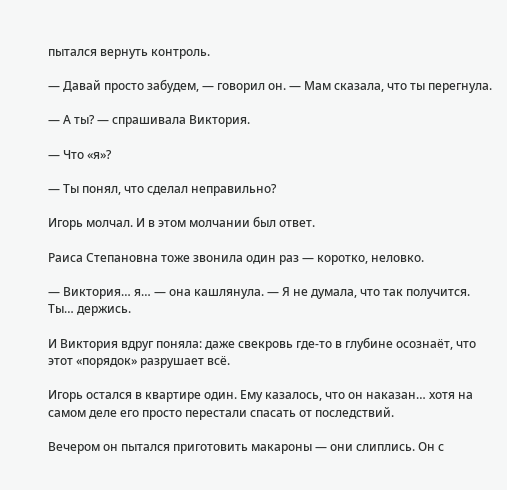пытался вернуть контроль.

— Давай просто забудем, — говорил он. — Мам сказала, что ты перегнула.

— А ты? — спрашивала Виктория.

— Что «я»?

— Ты понял, что сделал неправильно?

Игорь молчал. И в этом молчании был ответ.

Раиса Степановна тоже звонила один раз — коротко, неловко.

— Виктория… я… — она кашлянула. — Я не думала, что так получится. Ты… держись.

И Виктория вдруг поняла: даже свекровь где-то в глубине осознаёт, что этот «порядок» разрушает всё.

Игорь остался в квартире один. Ему казалось, что он наказан… хотя на самом деле его просто перестали спасать от последствий.

Вечером он пытался приготовить макароны — они слиплись. Он с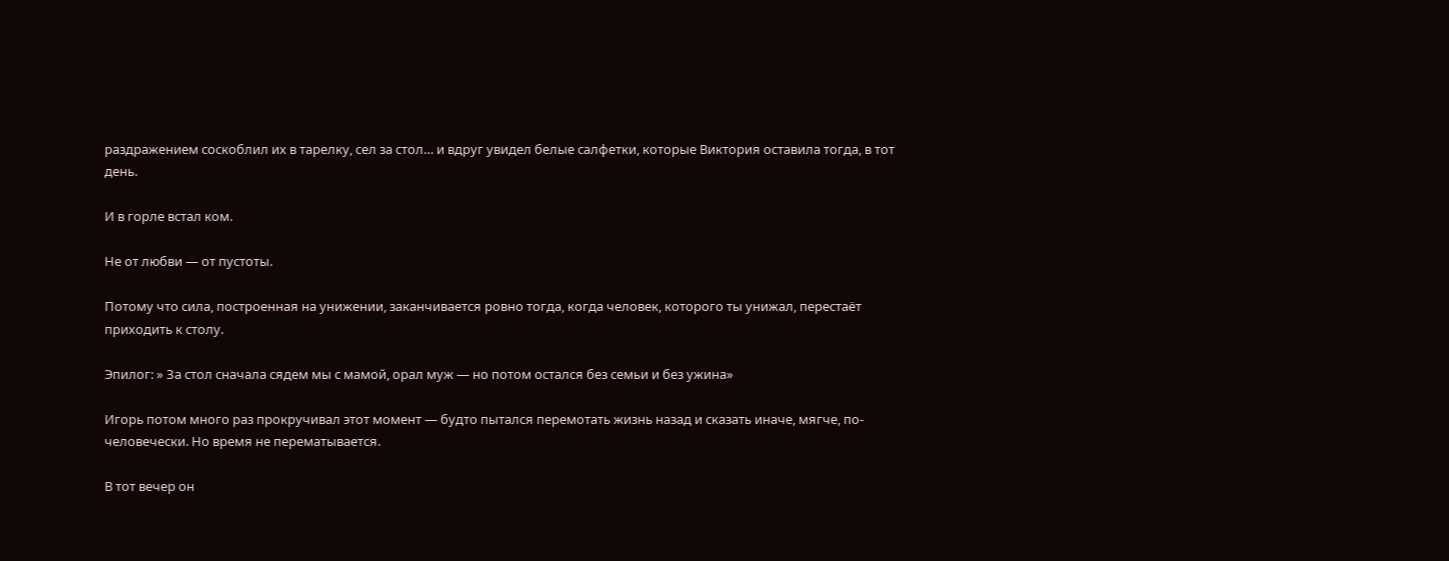раздражением соскоблил их в тарелку, сел за стол… и вдруг увидел белые салфетки, которые Виктория оставила тогда, в тот день.

И в горле встал ком.

Не от любви — от пустоты.

Потому что сила, построенная на унижении, заканчивается ровно тогда, когда человек, которого ты унижал, перестаёт приходить к столу.

Эпилог: » За стол сначала сядем мы с мамой, орал муж — но потом остался без семьи и без ужина»

Игорь потом много раз прокручивал этот момент — будто пытался перемотать жизнь назад и сказать иначе, мягче, по-человечески. Но время не перематывается.

В тот вечер он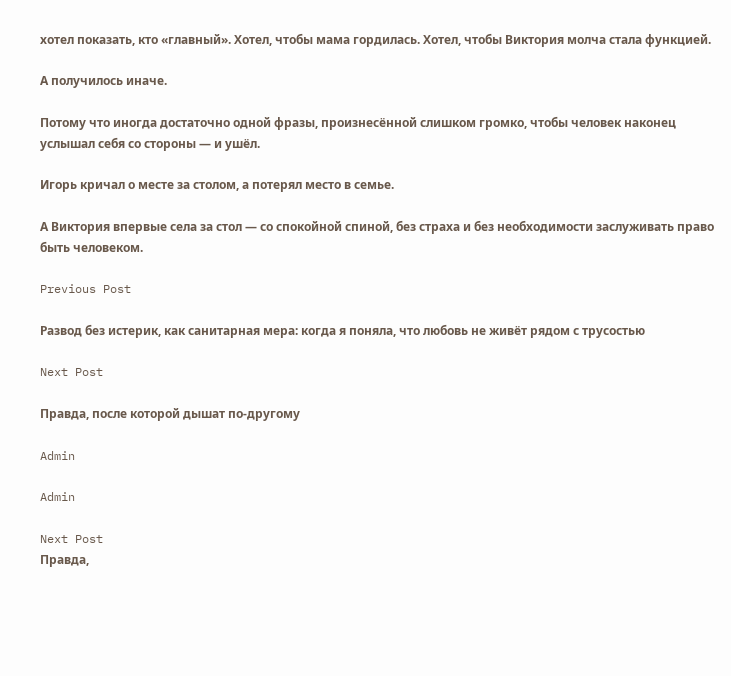хотел показать, кто «главный». Хотел, чтобы мама гордилась. Хотел, чтобы Виктория молча стала функцией.

А получилось иначе.

Потому что иногда достаточно одной фразы, произнесённой слишком громко, чтобы человек наконец услышал себя со стороны — и ушёл.

Игорь кричал о месте за столом, а потерял место в семье.

А Виктория впервые села за стол — со спокойной спиной, без страха и без необходимости заслуживать право быть человеком.

Previous Post

Развод без истерик, как санитарная мера: когда я поняла, что любовь не живёт рядом с трусостью

Next Post

Правда, после которой дышат по-другому

Admin

Admin

Next Post
Правда,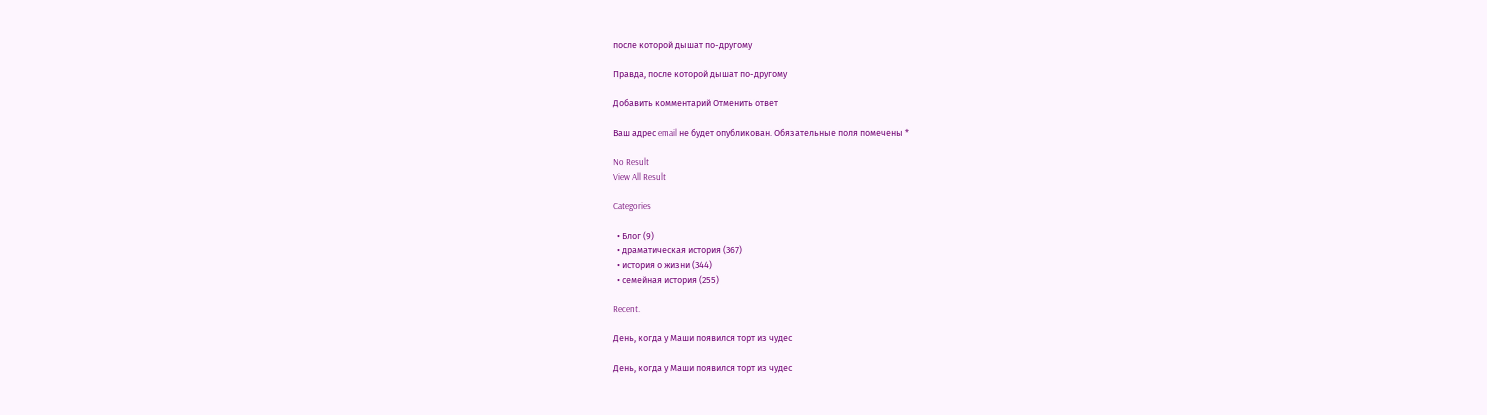после которой дышат по-другому

Правда, после которой дышат по-другому

Добавить комментарий Отменить ответ

Ваш адрес email не будет опубликован. Обязательные поля помечены *

No Result
View All Result

Categories

  • Блог (9)
  • драматическая история (367)
  • история о жизни (344)
  • семейная история (255)

Recent.

День, когда у Маши появился торт из чудес

День, когда у Маши появился торт из чудес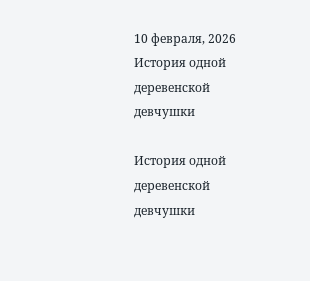10 февраля, 2026
История одной деревенской девчушки

История одной деревенской девчушки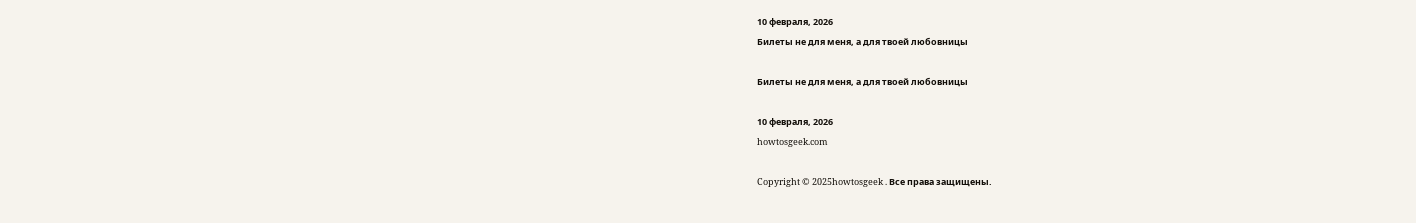10 февраля, 2026
Билеты не для меня, а для твоей любовницы

Билеты не для меня, а для твоей любовницы

10 февраля, 2026
howtosgeek.com

Copyright © 2025howtosgeek . Все права защищены.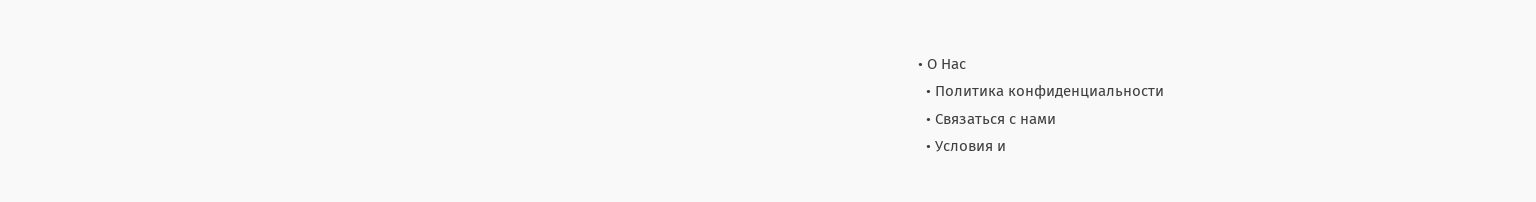• О Нас
  • Политика конфиденциальности
  • Связаться с нами
  • Условия и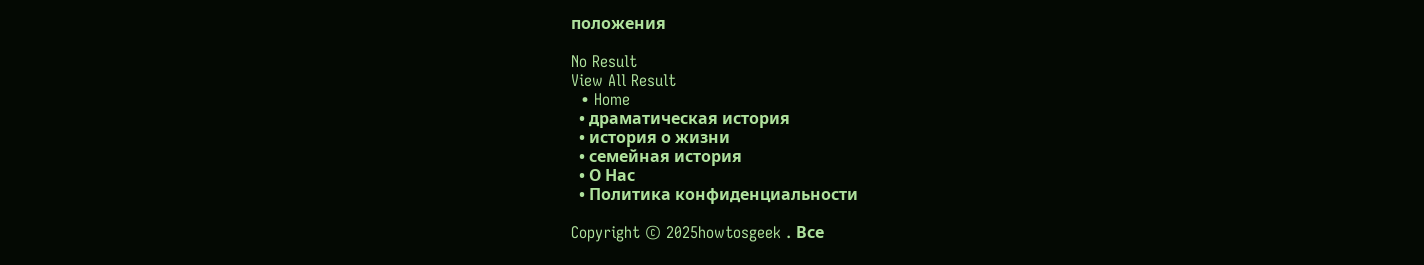положения

No Result
View All Result
  • Home
  • драматическая история
  • история о жизни
  • семейная история
  • О Нас
  • Политика конфиденциальности

Copyright © 2025howtosgeek . Все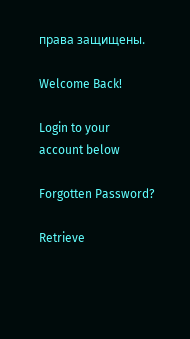права защищены.

Welcome Back!

Login to your account below

Forgotten Password?

Retrieve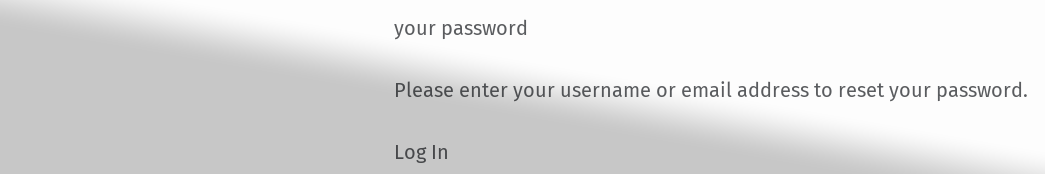your password

Please enter your username or email address to reset your password.

Log In